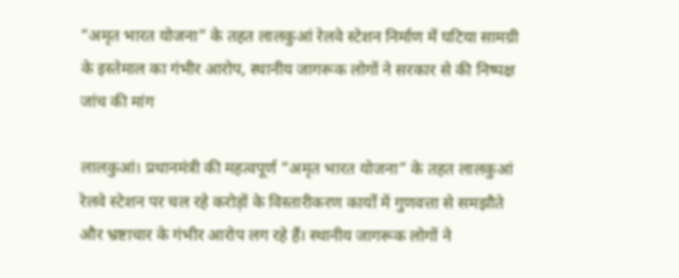“अमृत भारत योजना” के तहत लालकुआं रेलवे स्टेशन निर्माण में घटिया सामग्री के इस्तेमाल का गंभीर आरोप, स्थानीय जागरूक लोगों ने सरकार से की निष्पक्ष जांच की मांग

लालकुआं। प्रधानमंत्री की महत्वपूर्ण “अमृत भारत योजना” के तहत लालकुआं रेलवे स्टेशन पर चल रहे करोड़ों के विस्तारीकरण कार्यों में गुणवत्ता से समझौते और भ्रष्टाचार के गंभीर आरोप लग रहे हैं। स्थानीय जागरूक लोगों ने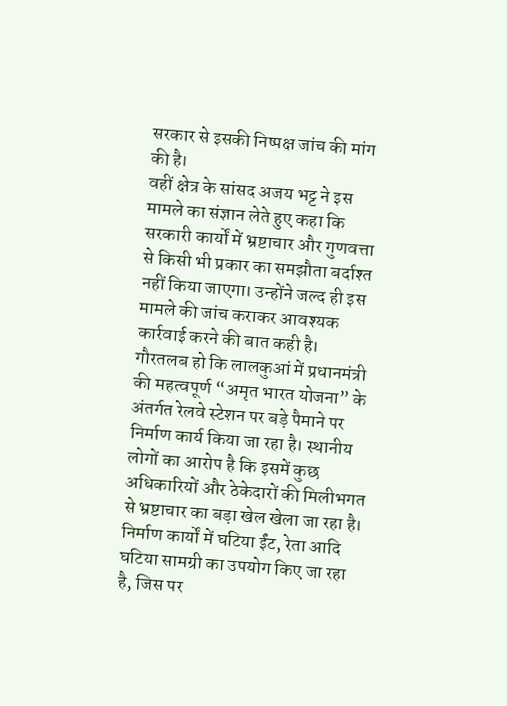सरकार से इसकी निष्पक्ष जांच की मांग की है।
वहीं क्षेत्र के सांसद अजय भट्ट ने इस मामले का संज्ञान लेते हुए कहा कि सरकारी कार्यों में भ्रष्टाचार और गुणवत्ता से किसी भी प्रकार का समझौता बर्दाश्त नहीं किया जाएगा। उन्होंने जल्द ही इस मामले की जांच कराकर आवश्यक कार्रवाई करने की बात कही है।
गौरतलब हो कि लालकुआं में प्रधानमंत्री की महत्वपूर्ण “अमृत भारत योजना” के अंतर्गत रेलवे स्टेशन पर बड़े पैमाने पर निर्माण कार्य किया जा रहा है। स्थानीय लोगों का आरोप है कि इसमें कुछ अधिकारियों और ठेकेदारों की मिलीभगत से भ्रष्टाचार का बड़ा खेल खेला जा रहा है। निर्माण कार्यों में घटिया ईंट, रेता आदि घटिया सामग्री का उपयोग किए जा रहा है, जिस पर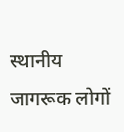स्थानीय जागरूक लोगों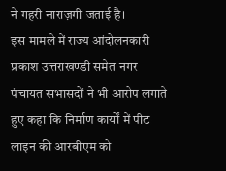ने गहरी नाराज़गी जताई है।
इस मामले में राज्य आंदोलनकारी प्रकाश उत्तराखण्डी समेत नगर पंचायत सभासदों ने भी आरोप लगाते हुए कहा कि निर्माण कार्यों में पीट लाइन की आरबीएम को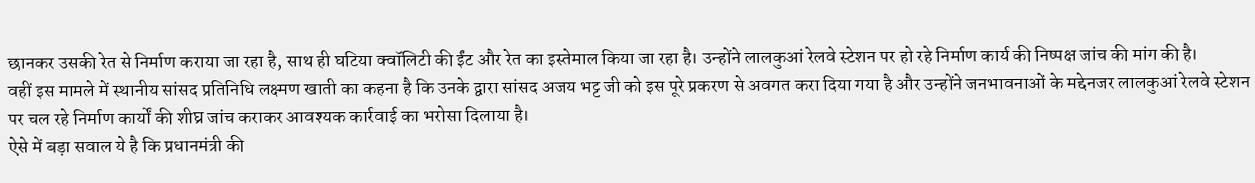छानकर उसकी रेत से निर्माण कराया जा रहा है, साथ ही घटिया क्वॉलिटी की ईंट और रेत का इस्तेमाल किया जा रहा है। उन्होंने लालकुआं रेलवे स्टेशन पर हो रहे निर्माण कार्य की निष्पक्ष जांच की मांग की है।
वहीं इस मामले में स्थानीय सांसद प्रतिनिधि लक्ष्मण खाती का कहना है कि उनके द्वारा सांसद अजय भट्ट जी को इस पूरे प्रकरण से अवगत करा दिया गया है और उन्होंने जनभावनाओं के मद्देनजर लालकुआं रेलवे स्टेशन पर चल रहे निर्माण कार्यों की शीघ्र जांच कराकर आवश्यक कार्रवाई का भरोसा दिलाया है।
ऐसे में बड़ा सवाल ये है कि प्रधानमंत्री की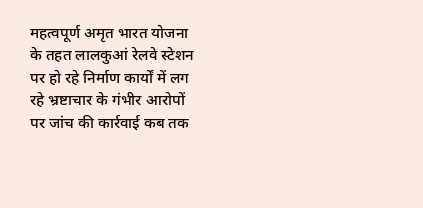महत्वपूर्ण अमृत भारत योजना के तहत लालकुआं रेलवे स्टेशन पर हो रहे निर्माण कार्यों में लग रहे भ्रष्टाचार के गंभीर आरोपों पर जांच की कार्रवाई कब तक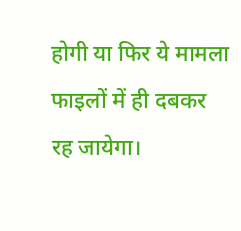होगी या फिर ये मामला फाइलों में ही दबकर रह जायेगा।